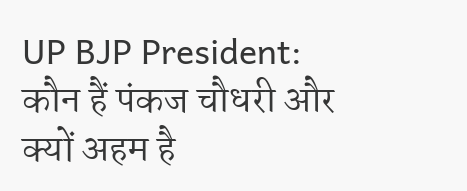UP BJP President: कौन हैं पंकज चौधरी और क्यों अहम है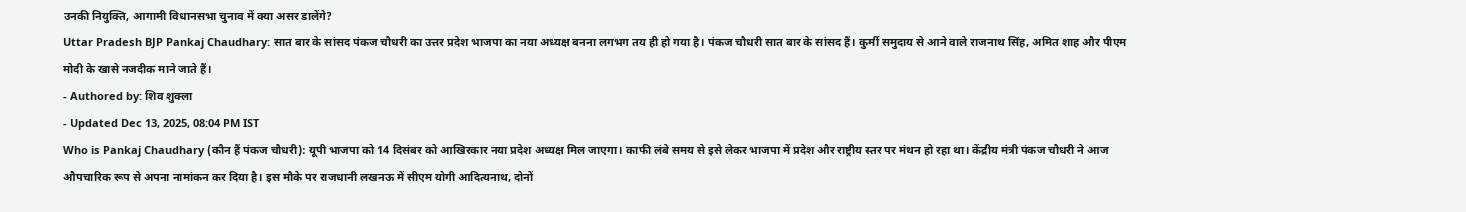उनकी नियुक्ति, आगामी विधानसभा चुनाव में क्या असर डालेंगे?
Uttar Pradesh BJP Pankaj Chaudhary: सात बार के सांसद पंकज चौधरी का उत्तर प्रदेश भाजपा का नया अध्यक्ष बनना लगभग तय ही हो गया है। पंकज चौधरी सात बार के सांसद हैं। कुर्मी समुदाय से आने वाले राजनाथ सिंह, अमित शाह और पीएम मोदी के खासे नजदीक माने जाते हैं।
- Authored by: शिव शुक्ला
- Updated Dec 13, 2025, 08:04 PM IST
Who is Pankaj Chaudhary (कौन हैं पंकज चौधरी): यूपी भाजपा को 14 दिसंबर को आखिरकार नया प्रदेश अध्यक्ष मिल जाएगा। काफी लंबे समय से इसे लेकर भाजपा में प्रदेश और राष्ट्रीय स्तर पर मंथन हो रहा था। केंद्रीय मंत्री पंकज चौधरी ने आज औपचारिक रूप से अपना नामांकन कर दिया है। इस मौके पर राजधानी लखनऊ में सीएम योगी आदित्यनाथ, दोनों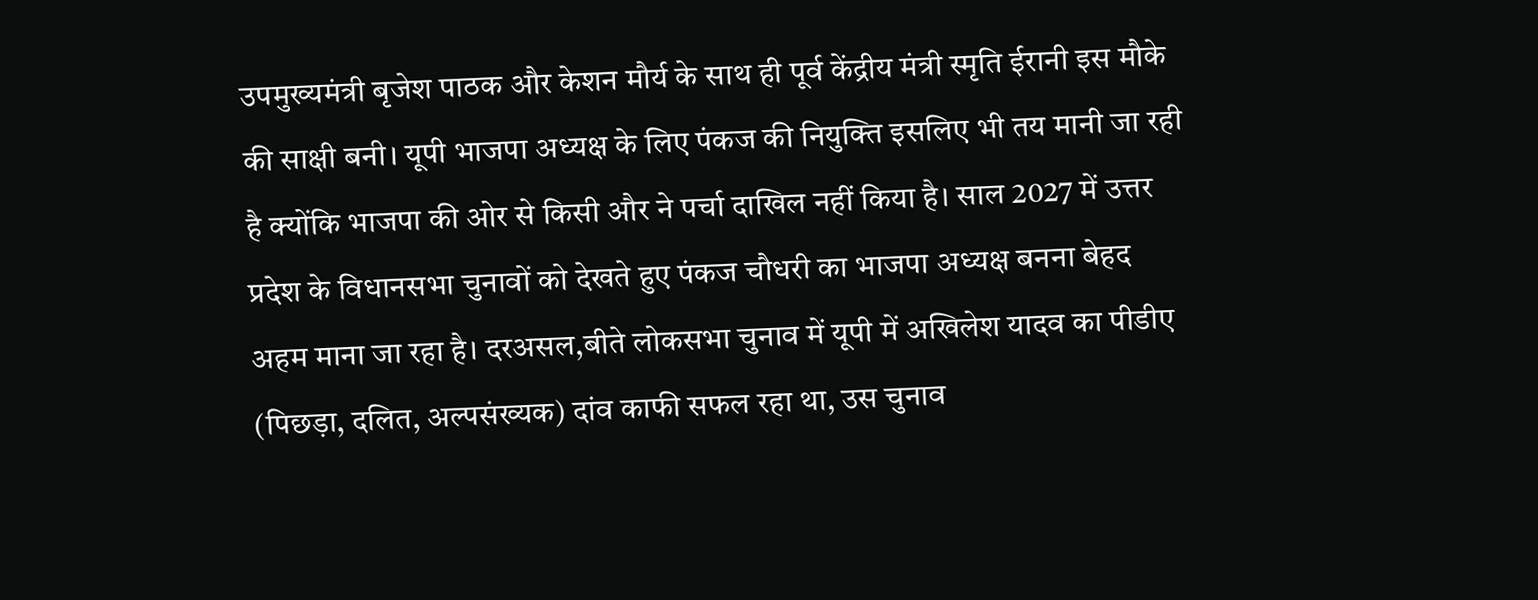उपमुख्यमंत्री बृजेश पाठक और केशन मौर्य के साथ ही पूर्व केंद्रीय मंत्री स्मृति ईरानी इस मौके की साक्षी बनी। यूपी भाजपा अध्यक्ष के लिए पंकज की नियुक्ति इसलिए भी तय मानी जा रही है क्योंकि भाजपा की ओर से किसी और ने पर्चा दाखिल नहीं किया है। साल 2027 में उत्तर प्रदेश के विधानसभा चुनावों को देखते हुए पंकज चौधरी का भाजपा अध्यक्ष बनना बेहद अहम माना जा रहा है। दरअसल,बीते लोकसभा चुनाव में यूपी में अखिलेश यादव का पीडीए (पिछड़ा, दलित, अल्पसंख्यक) दांव काफी सफल रहा था, उस चुनाव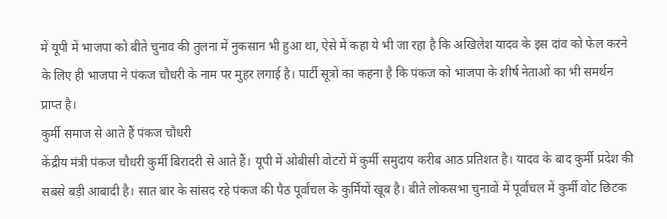में यूपी में भाजपा को बीते चुनाव की तुलना में नुकसान भी हुआ था, ऐसे में कहा ये भी जा रहा है कि अखिलेश यादव के इस दांव को फेल करने के लिए ही भाजपा ने पंकज चौधरी के नाम पर मुहर लगाई है। पार्टी सूत्रों का कहना है कि पंकज को भाजपा के शीर्ष नेताओं का भी समर्थन प्राप्त है।
कुर्मी समाज से आते हैं पंकज चौधरी
केंद्रीय मंत्री पंकज चौधरी कुर्मी बिरादरी से आते हैं। यूपी में ओबीसी वोटरों में कुर्मी समुदाय करीब आठ प्रतिशत है। यादव के बाद कुर्मी प्रदेश की सबसे बड़ी आबादी है। सात बार के सांसद रहे पंकज की पैठ पूर्वांचल के कुर्मियों खूब है। बीते लोकसभा चुनावों में पूर्वांचल में कुर्मी वोट छिटक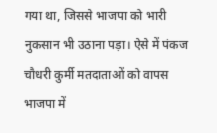गया था, जिससे भाजपा को भारी नुकसान भी उठाना पड़ा। ऐसे में पंकज चौधरी कुर्मी मतदाताओं को वापस भाजपा में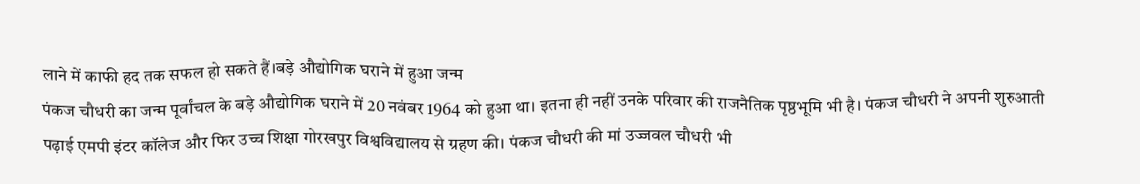लाने में काफी हद तक सफल हो सकते हैं।बड़े औद्योगिक घराने में हुआ जन्म
पंकज चौधरी का जन्म पूर्वांचल के बड़े औद्योगिक घराने में 20 नवंबर 1964 को हुआ था। इतना ही नहीं उनके परिवार की राजनैतिक पृष्ठभूमि भी है। पंकज चौधरी ने अपनी शुरुआती पढ़ाई एमपी इंटर कॉलेज और फिर उच्च शिक्षा गोरखपुर विश्वविद्यालय से ग्रहण की। पंकज चौधरी की मां उज्जवल चौधरी भी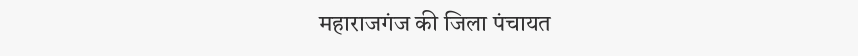महाराजगंज की जिला पंचायत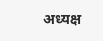अध्यक्ष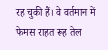रह चुकी हैं। वे वर्तमान में फेमस राहत रूह तेल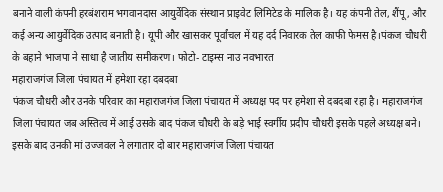बनाने वाली कंपनी हरबंशराम भगवानदास आयुर्वेदिक संस्थान प्राइवेट लिमिटेड के मालिक है। यह कंपनी तेल, शैंपू, और कई अन्य आयुर्वेदिक उत्पाद बनाती है। यूपी और खासकर पूर्वांचल में यह दर्द निवारक तेल काफी फेमस है।पंकज चौधरी के बहाने भाजपा ने साधा है जातीय समीकरण। फोटो- टाइम्स नाउ नवभारत
महाराजगंज जिला पंचायत में हमेशा रहा दबदबा
पंकज चौधरी और उनके परिवार का महाराजगंज जिला पंचायत में अध्यक्ष पद पर हमेशा से दबदबा रहा है। महाराजगंज जिला पंचायत जब अस्तित्व में आई उसके बाद पंकज चौधरी के बड़े भाई स्वर्गीय प्रदीप चौधरी इसके पहले अध्यक्ष बने। इसके बाद उनकी मां उज्जवल ने लगातार दो बार महाराजगंज जिला पंचायत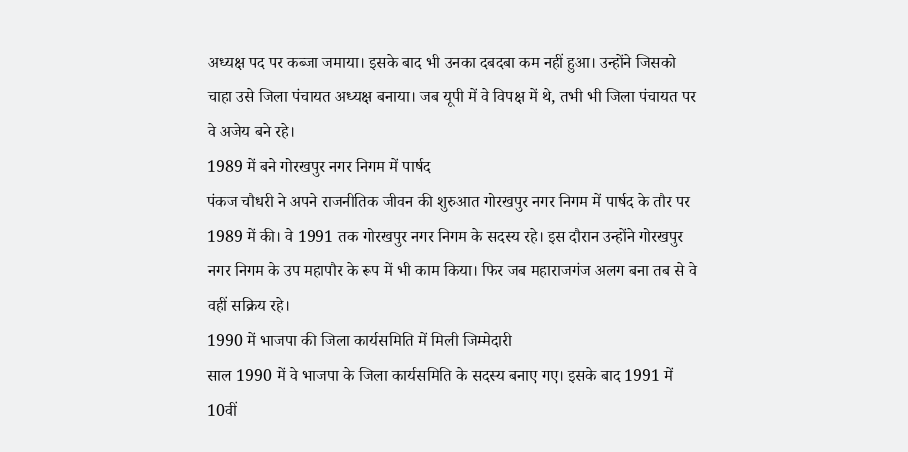अध्यक्ष पद पर कब्जा जमाया। इसके बाद भी उनका दबदबा कम नहीं हुआ। उन्होंने जिसको चाहा उसे जिला पंचायत अध्यक्ष बनाया। जब यूपी में वे विपक्ष में थे, तभी भी जिला पंचायत पर वे अजेय बने रहे।
1989 में बने गोरखपुर नगर निगम में पार्षद
पंकज चौधरी ने अपने राजनीतिक जीवन की शुरुआत गोरखपुर नगर निगम में पार्षद के तौर पर 1989 में की। वे 1991 तक गोरखपुर नगर निगम के सदस्य रहे। इस दौरान उन्होंने गोरखपुर नगर निगम के उप महापौर के रूप में भी काम किया। फिर जब महाराजगंज अलग बना तब से वे वहीं सक्रिय रहे।
1990 में भाजपा की जिला कार्यसमिति में मिली जिम्मेदारी
साल 1990 में वे भाजपा के जिला कार्यसमिति के सदस्य बनाए गए। इसके बाद 1991 में 10वीं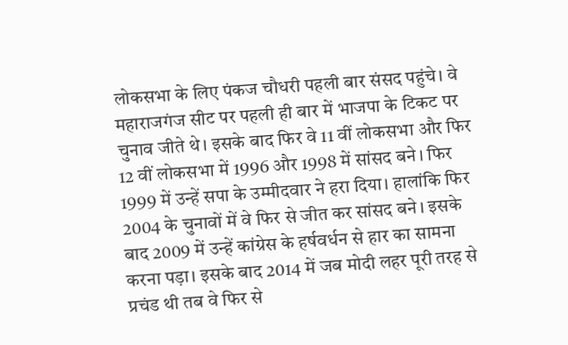लोकसभा के लिए पंकज चौधरी पहली बार संसद पहुंचे। वे महाराजगंज सीट पर पहली ही बार में भाजपा के टिकट पर चुनाव जीते थे। इसके बाद फिर वे 11 वीं लोकसभा और फिर 12 वीं लोकसभा में 1996 और 1998 में सांसद बने। फिर 1999 में उन्हें सपा के उम्मीदवार ने हरा दिया। हालांकि फिर 2004 के चुनावों में वे फिर से जीत कर सांसद बने। इसके बाद 2009 में उन्हें कांग्रेस के हर्षवर्धन से हार का सामना करना पड़ा। इसके बाद 2014 में जब मोदी लहर पूरी तरह से प्रचंड थी तब वे फिर से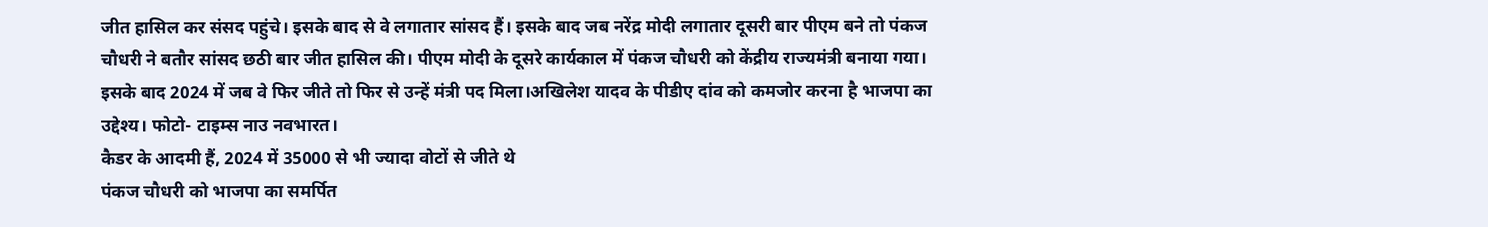जीत हासिल कर संसद पहुंचे। इसके बाद से वे लगातार सांसद हैं। इसके बाद जब नरेंद्र मोदी लगातार दूसरी बार पीएम बने तो पंकज चौधरी ने बतौर सांसद छठी बार जीत हासिल की। पीएम मोदी के दूसरे कार्यकाल में पंकज चौधरी को केंद्रीय राज्यमंत्री बनाया गया। इसके बाद 2024 में जब वे फिर जीते तो फिर से उन्हें मंत्री पद मिला।अखिलेश यादव के पीडीए दांव को कमजोर करना है भाजपा का उद्देश्य। फोटो- टाइम्स नाउ नवभारत।
कैडर के आदमी हैं, 2024 में 35000 से भी ज्यादा वोटों से जीते थे
पंकज चौधरी को भाजपा का समर्पित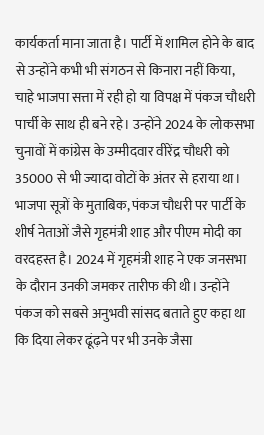कार्यकर्ता माना जाता है। पार्टी में शामिल होने के बाद से उन्होंने कभी भी संगठन से किनारा नहीं किया, चाहे भाजपा सत्ता में रही हो या विपक्ष में पंकज चौधरी पार्ची के साथ ही बने रहे। उन्होंने 2024 के लोकसभा चुनावों में कांग्रेस के उम्मीदवार वीरेंद्र चौधरी को 35000 से भी ज्यादा वोटों के अंतर से हराया था। भाजपा सूत्रों के मुताबिक, पंकज चौधरी पर पार्टी के शीर्ष नेताओं जैसे गृहमंत्री शाह और पीएम मोदी का वरदहस्त है। 2024 में गृहमंत्री शाह ने एक जनसभा के दौरान उनकी जमकर तारीफ की थी। उन्होंने पंकज को सबसे अनुभवी सांसद बताते हुए कहा था कि दिया लेकर ढूंढ़ने पर भी उनके जैसा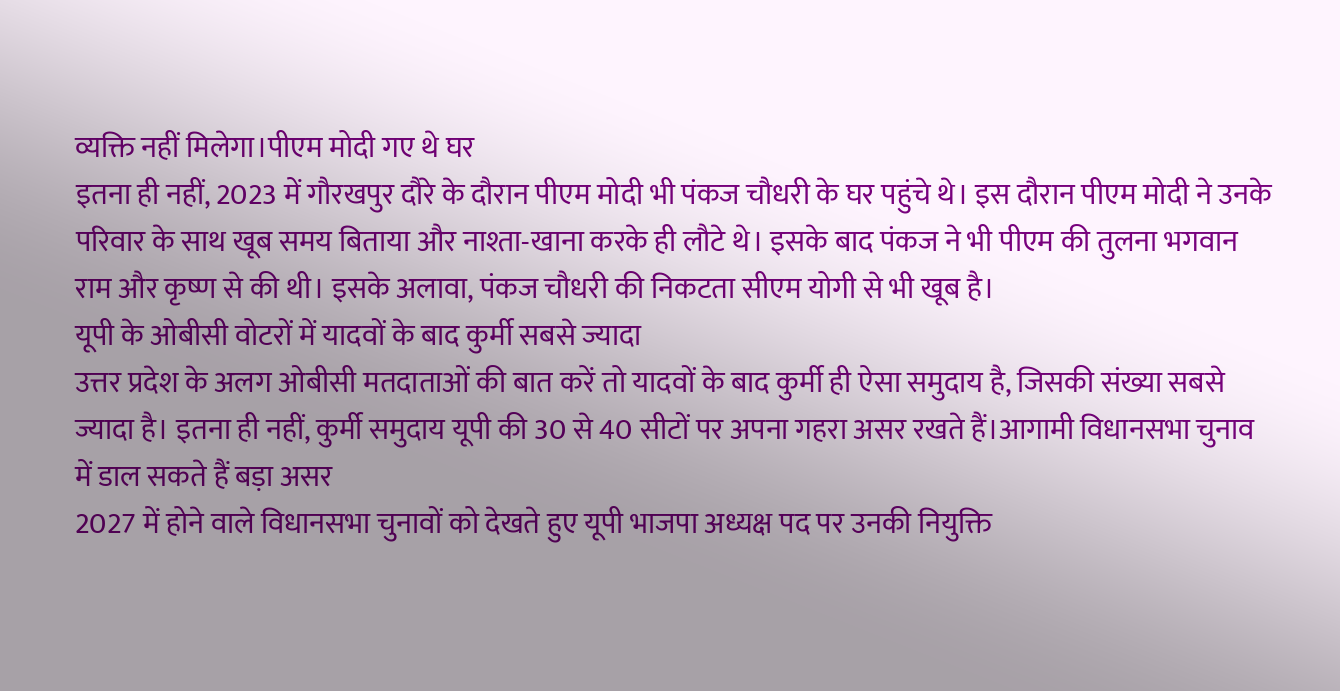व्यक्ति नहीं मिलेगा।पीएम मोदी गए थे घर
इतना ही नहीं, 2023 में गौरखपुर दौरे के दौरान पीएम मोदी भी पंकज चौधरी के घर पहुंचे थे। इस दौरान पीएम मोदी ने उनके परिवार के साथ खूब समय बिताया और नाश्ता-खाना करके ही लौटे थे। इसके बाद पंकज ने भी पीएम की तुलना भगवान राम और कृष्ण से की थी। इसके अलावा, पंकज चौधरी की निकटता सीएम योगी से भी खूब है।
यूपी के ओबीसी वोटरों में यादवों के बाद कुर्मी सबसे ज्यादा
उत्तर प्रदेश के अलग ओबीसी मतदाताओं की बात करें तो यादवों के बाद कुर्मी ही ऐसा समुदाय है, जिसकी संख्या सबसे ज्यादा है। इतना ही नहीं, कुर्मी समुदाय यूपी की 30 से 40 सीटों पर अपना गहरा असर रखते हैं।आगामी विधानसभा चुनाव में डाल सकते हैं बड़ा असर
2027 में होने वाले विधानसभा चुनावों को देखते हुए यूपी भाजपा अध्यक्ष पद पर उनकी नियुक्ति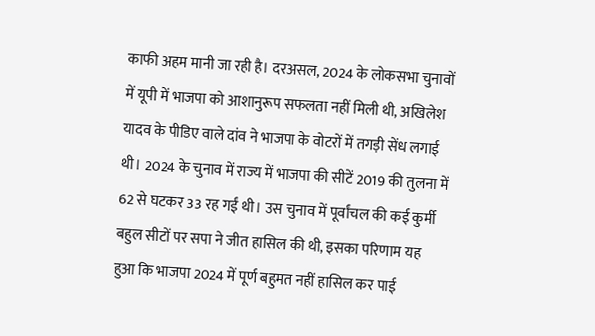काफी अहम मानी जा रही है। दरअसल, 2024 के लोकसभा चुनावों में यूपी में भाजपा को आशानुरूप सफलता नहीं मिली थी, अखिलेश यादव के पीडिए वाले दांव ने भाजपा के वोटरों में तगड़ी सेंध लगाई थी। 2024 के चुनाव में राज्य में भाजपा की सीटें 2019 की तुलना में 62 से घटकर 33 रह गईं थी। उस चुनाव में पूर्वांचल की कई कुर्मी बहुल सीटों पर सपा ने जीत हासिल की थी, इसका परिणाम यह हुआ कि भाजपा 2024 में पूर्ण बहुमत नहीं हासिल कर पाई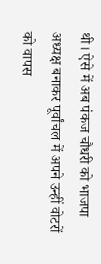थी। ऐसे में अब पंकज चौधरी को भाजपा अध्यक्ष बनाकर पूर्वांचल में अपने उन्हीं वोटरों को वापस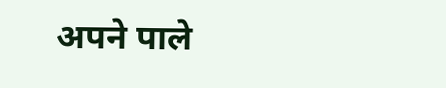अपने पाले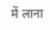में लाना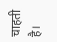चाहती है।